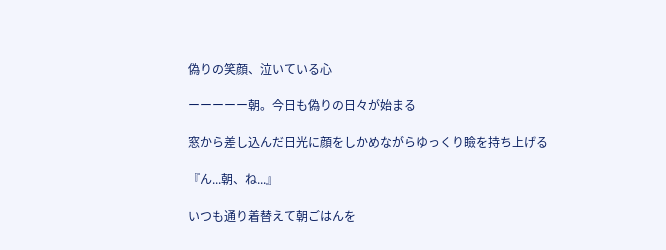偽りの笑顔、泣いている心

ーーーーー朝。今日も偽りの日々が始まる

窓から差し込んだ日光に顔をしかめながらゆっくり瞼を持ち上げる

『ん...朝、ね...』

いつも通り着替えて朝ごはんを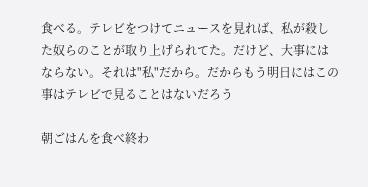食べる。テレビをつけてニュースを見れば、私が殺した奴らのことが取り上げられてた。だけど、大事にはならない。それは"私"だから。だからもう明日にはこの事はテレビで見ることはないだろう

朝ごはんを食べ終わ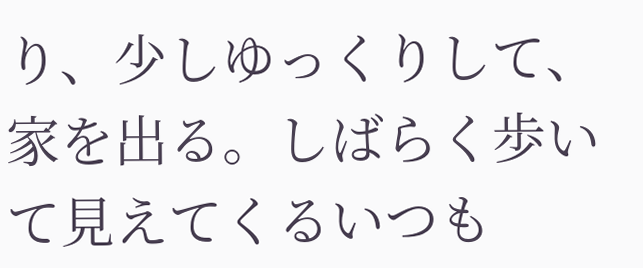り、少しゆっくりして、家を出る。しばらく歩いて見えてくるいつも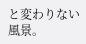と変わりない風景。